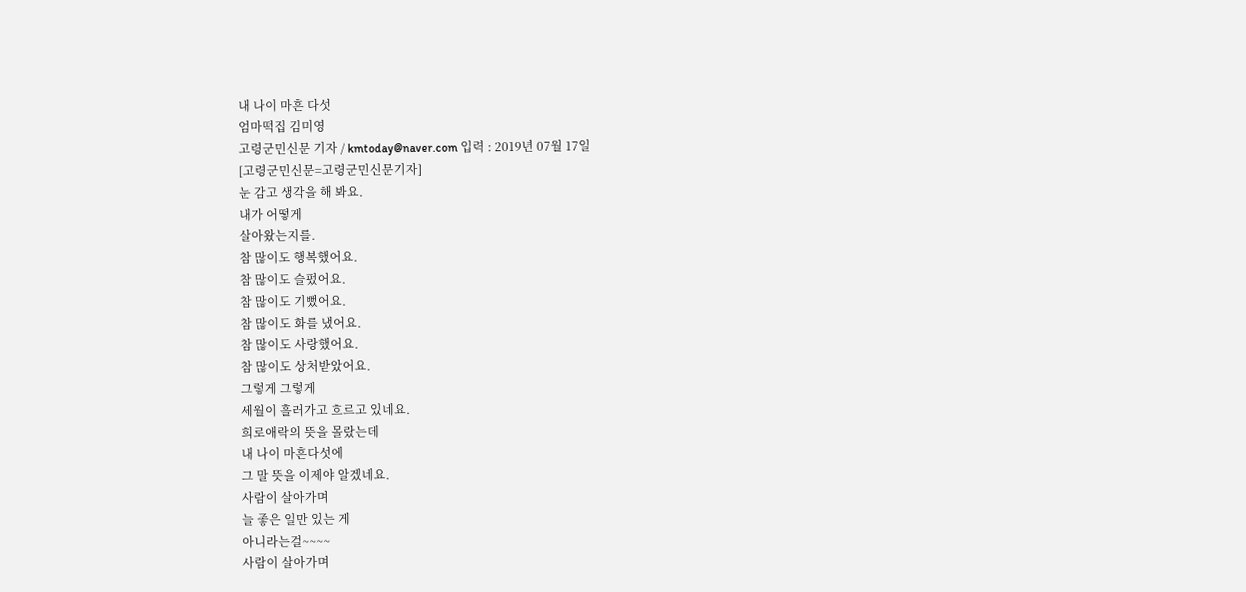내 나이 마흔 다섯
엄마떡집 김미영
고령군민신문 기자 / kmtoday@naver.com 입력 : 2019년 07월 17일
[고령군민신문=고령군민신문기자]
눈 감고 생각을 해 봐요.
내가 어떻게
살아왔는지를.
참 많이도 행복했어요.
참 많이도 슬펐어요.
참 많이도 기뻤어요.
참 많이도 화를 냈어요.
참 많이도 사랑했어요.
참 많이도 상처받았어요.
그렇게 그렇게
세월이 흘러가고 흐르고 있네요.
희로애락의 뜻을 몰랐는데
내 나이 마흔다섯에
그 말 뜻을 이제야 알겠네요.
사람이 살아가며
늘 좋은 일만 있는 게
아니라는걸~~~~
사람이 살아가며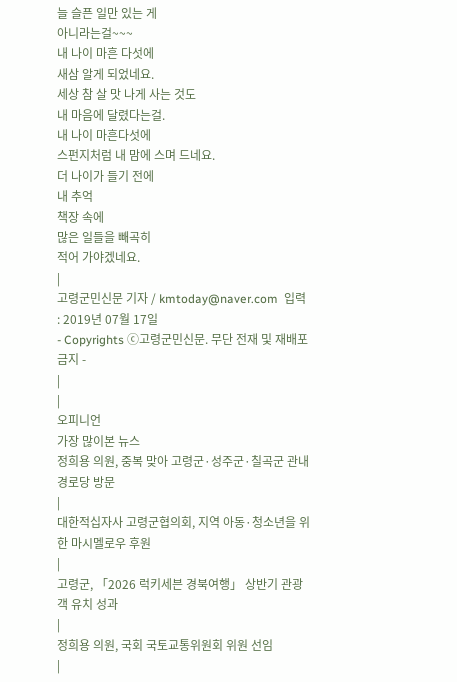늘 슬픈 일만 있는 게
아니라는걸~~~
내 나이 마흔 다섯에
새삼 알게 되었네요.
세상 참 살 맛 나게 사는 것도
내 마음에 달렸다는걸.
내 나이 마흔다섯에
스펀지처럼 내 맘에 스며 드네요.
더 나이가 들기 전에
내 추억
책장 속에
많은 일들을 빼곡히
적어 가야겠네요.
|
고령군민신문 기자 / kmtoday@naver.com  입력 : 2019년 07월 17일
- Copyrights ⓒ고령군민신문. 무단 전재 및 재배포 금지 -
|
|
오피니언
가장 많이본 뉴스
정희용 의원, 중복 맞아 고령군·성주군·칠곡군 관내 경로당 방문
|
대한적십자사 고령군협의회, 지역 아동·청소년을 위한 마시멜로우 후원
|
고령군, 「2026 럭키세븐 경북여행」 상반기 관광객 유치 성과
|
정희용 의원, 국회 국토교통위원회 위원 선임
|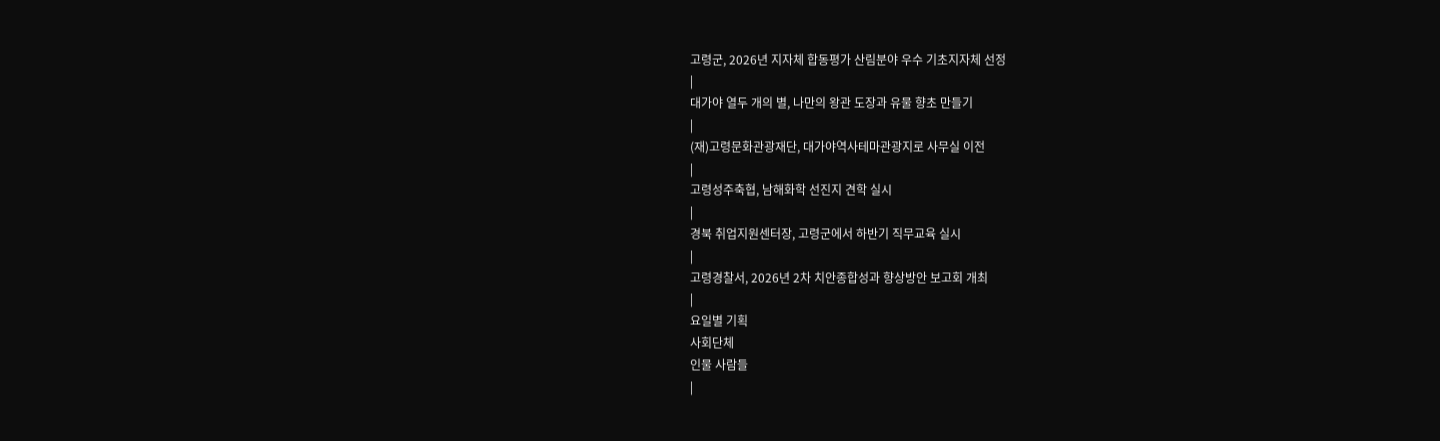고령군, 2026년 지자체 합동평가 산림분야 우수 기초지자체 선정
|
대가야 열두 개의 별, 나만의 왕관 도장과 유물 향초 만들기
|
(재)고령문화관광재단, 대가야역사테마관광지로 사무실 이전
|
고령성주축협, 남해화학 선진지 견학 실시
|
경북 취업지원센터장, 고령군에서 하반기 직무교육 실시
|
고령경찰서, 2026년 2차 치안종합성과 향상방안 보고회 개최
|
요일별 기획
사회단체
인물 사람들
|